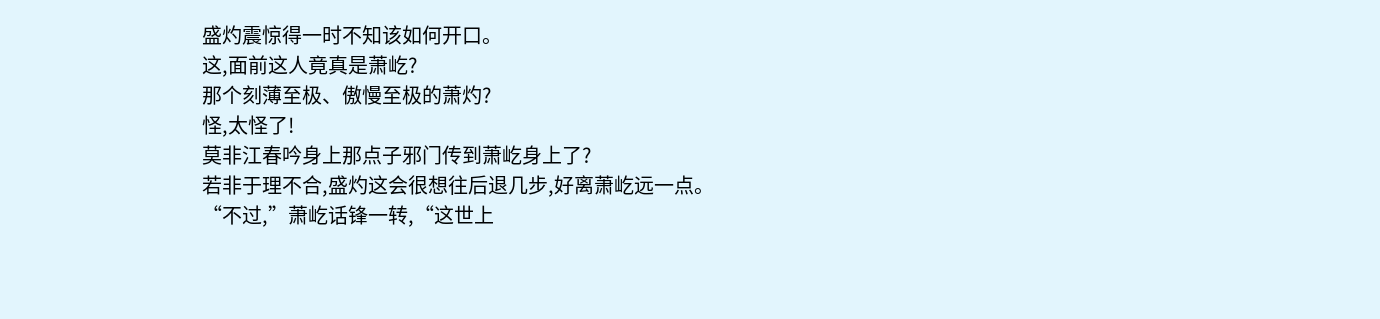盛灼震惊得一时不知该如何开口。
这,面前这人竟真是萧屹?
那个刻薄至极、傲慢至极的萧灼?
怪,太怪了!
莫非江春吟身上那点子邪门传到萧屹身上了?
若非于理不合,盛灼这会很想往后退几步,好离萧屹远一点。
“不过,”萧屹话锋一转,“这世上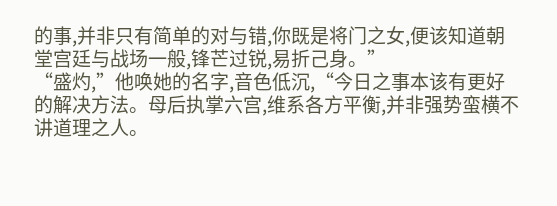的事,并非只有简单的对与错,你既是将门之女,便该知道朝堂宫廷与战场一般,锋芒过锐,易折己身。”
“盛灼,”他唤她的名字,音色低沉,“今日之事本该有更好的解决方法。母后执掌六宫,维系各方平衡,并非强势蛮横不讲道理之人。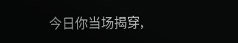今日你当场揭穿,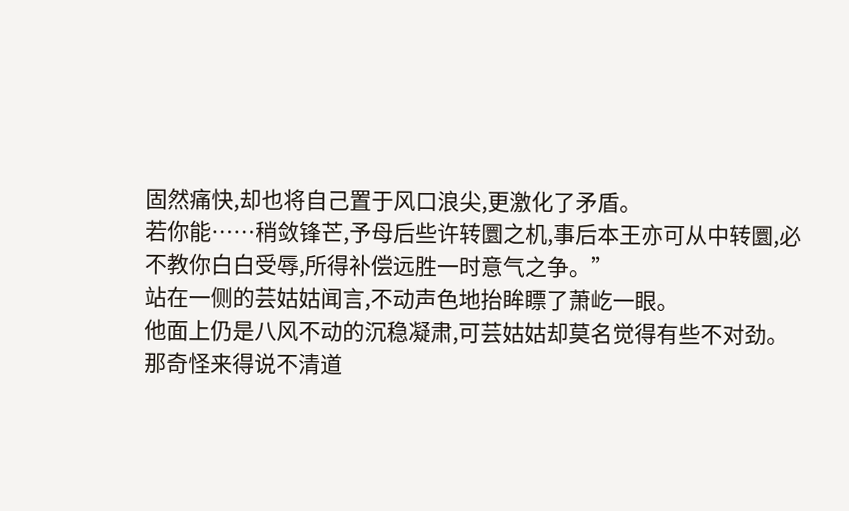固然痛快,却也将自己置于风口浪尖,更激化了矛盾。
若你能……稍敛锋芒,予母后些许转圜之机,事后本王亦可从中转圜,必不教你白白受辱,所得补偿远胜一时意气之争。”
站在一侧的芸姑姑闻言,不动声色地抬眸瞟了萧屹一眼。
他面上仍是八风不动的沉稳凝肃,可芸姑姑却莫名觉得有些不对劲。
那奇怪来得说不清道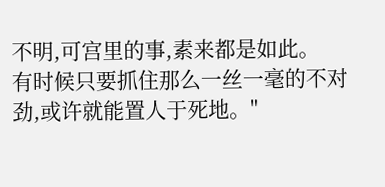不明,可宫里的事,素来都是如此。
有时候只要抓住那么一丝一毫的不对劲,或许就能置人于死地。"